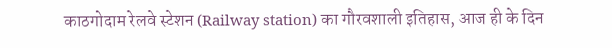काठगोदाम रेलवे स्टेशन (Railway station) का गौरवशाली इतिहास, आज ही के दिन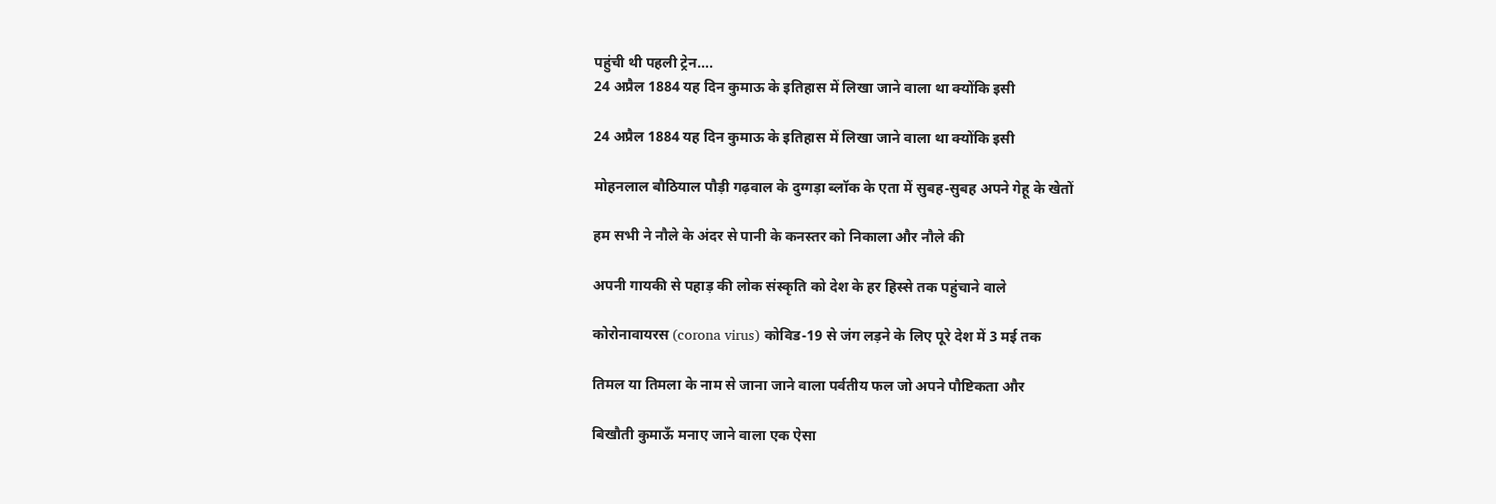पहुंची थी पहली ट्रेन….
24 अप्रैल 1884 यह दिन कुमाऊ के इतिहास में लिखा जाने वाला था क्योंकि इसी

24 अप्रैल 1884 यह दिन कुमाऊ के इतिहास में लिखा जाने वाला था क्योंकि इसी

मोहनलाल बौठियाल पौड़ी गढ़वाल के दुग्गड़ा ब्लॉक के एता में सुबह-सुबह अपने गेहू के खेतों

हम सभी ने नौले के अंदर से पानी के कनस्तर को निकाला और नौले की

अपनी गायकी से पहाड़ की लोक संस्कृति को देश के हर हिस्से तक पहुंचाने वाले

कोरोनावायरस (corona virus) कोविड-19 से जंग लड़ने के लिए पूरे देश में 3 मई तक

तिमल या तिमला के नाम से जाना जाने वाला पर्वतीय फल जो अपने पौष्टिकता और

बिखौती कुमाऊँ मनाए जाने वाला एक ऐसा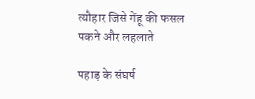त्यौहार जिसे गेंहू की फसल पकने और लहलाते

पहाड़ के संघर्ष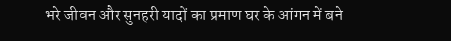भरे जीवन और सुनहरी यादों का प्रमाण घर के आंगन में बने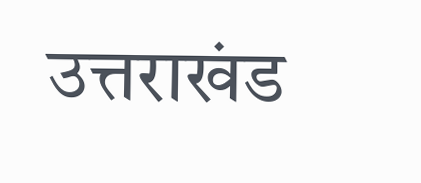उत्तराखंड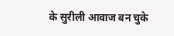के सुरीली आवाज बन चुके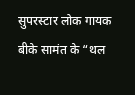सुपरस्टार लोक गायक बीके सामंत के “थल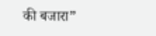की बजारा”